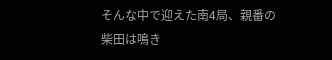そんな中で迎えた南4局、親番の柴田は鳴き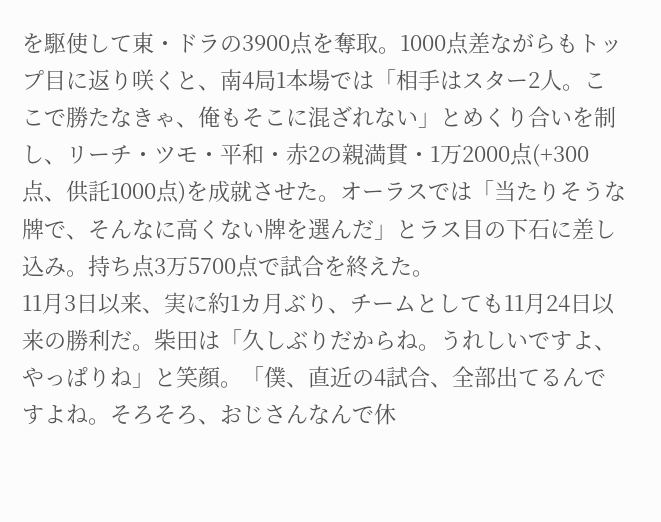を駆使して東・ドラの3900点を奪取。1000点差ながらもトップ目に返り咲くと、南4局1本場では「相手はスター2人。ここで勝たなきゃ、俺もそこに混ざれない」とめくり合いを制し、リーチ・ツモ・平和・赤2の親満貫・1万2000点(+300点、供託1000点)を成就させた。オーラスでは「当たりそうな牌で、そんなに高くない牌を選んだ」とラス目の下石に差し込み。持ち点3万5700点で試合を終えた。
11月3日以来、実に約1カ月ぶり、チームとしても11月24日以来の勝利だ。柴田は「久しぶりだからね。うれしいですよ、やっぱりね」と笑顔。「僕、直近の4試合、全部出てるんですよね。そろそろ、おじさんなんで休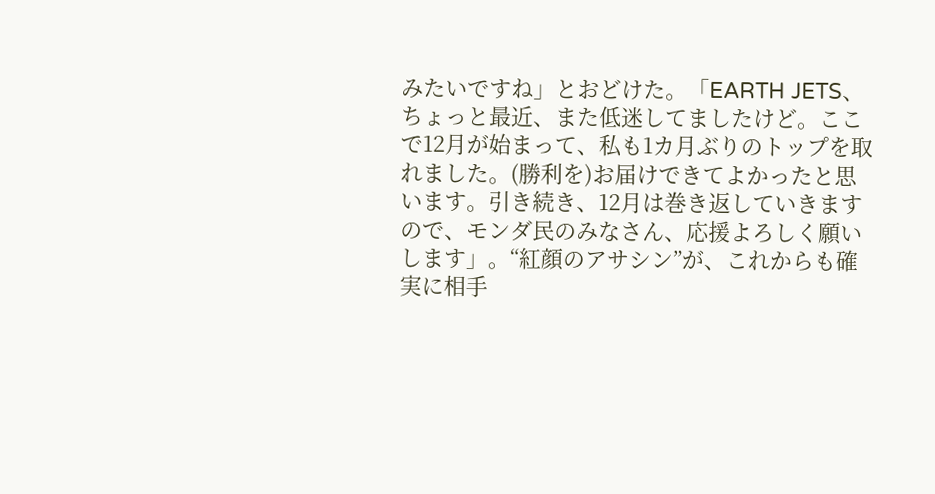みたいですね」とおどけた。「EARTH JETS、ちょっと最近、また低迷してましたけど。ここで12月が始まって、私も1カ月ぶりのトップを取れました。(勝利を)お届けできてよかったと思います。引き続き、12月は巻き返していきますので、モンダ民のみなさん、応援よろしく願いします」。“紅顔のアサシン”が、これからも確実に相手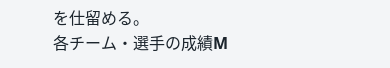を仕留める。
各チーム・選手の成績M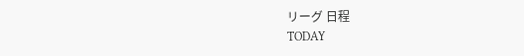リーグ 日程
TODAY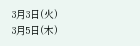3月3日(火)
3月5日(木)